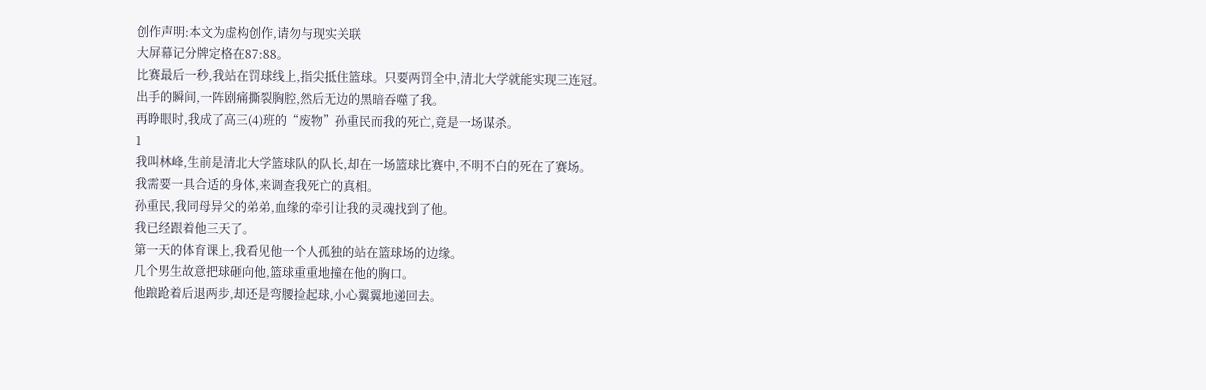创作声明:本文为虚构创作,请勿与现实关联
大屏幕记分牌定格在87:88。
比赛最后一秒,我站在罚球线上,指尖抵住篮球。只要两罚全中,清北大学就能实现三连冠。
出手的瞬间,一阵剧痛撕裂胸腔,然后无边的黑暗吞噬了我。
再睁眼时,我成了高三(4)班的“废物”孙重民而我的死亡,竟是一场谋杀。
1
我叫林峰,生前是清北大学篮球队的队长,却在一场篮球比赛中,不明不白的死在了赛场。
我需要一具合适的身体,来调查我死亡的真相。
孙重民,我同母异父的弟弟,血缘的牵引让我的灵魂找到了他。
我已经跟着他三天了。
第一天的体育课上,我看见他一个人孤独的站在篮球场的边缘。
几个男生故意把球砸向他,篮球重重地撞在他的胸口。
他踉跄着后退两步,却还是弯腰捡起球,小心翼翼地递回去。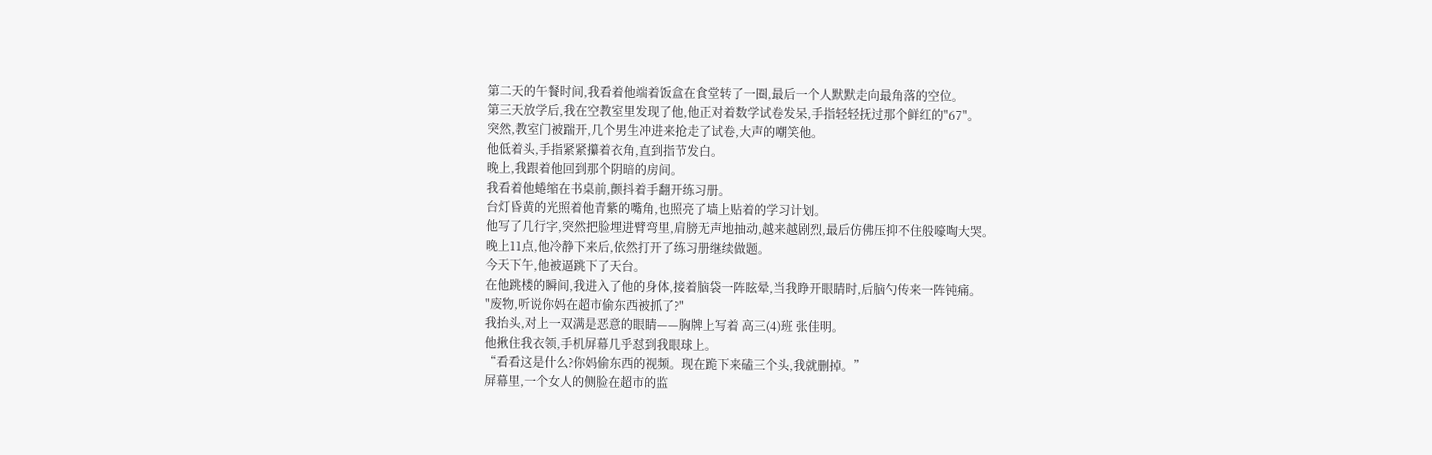第二天的午餐时间,我看着他端着饭盒在食堂转了一圈,最后一个人默默走向最角落的空位。
第三天放学后,我在空教室里发现了他,他正对着数学试卷发呆,手指轻轻抚过那个鲜红的"67"。
突然,教室门被踹开,几个男生冲进来抢走了试卷,大声的嘲笑他。
他低着头,手指紧紧攥着衣角,直到指节发白。
晚上,我跟着他回到那个阴暗的房间。
我看着他蜷缩在书桌前,颤抖着手翻开练习册。
台灯昏黄的光照着他青紫的嘴角,也照亮了墙上贴着的学习计划。
他写了几行字,突然把脸埋进臂弯里,肩膀无声地抽动,越来越剧烈,最后仿佛压抑不住般嚎啕大哭。
晚上11点,他冷静下来后,依然打开了练习册继续做题。
今天下午,他被逼跳下了天台。
在他跳楼的瞬间,我进入了他的身体,接着脑袋一阵眩晕,当我睁开眼睛时,后脑勺传来一阵钝痛。
"废物,听说你妈在超市偷东西被抓了?"
我抬头,对上一双满是恶意的眼睛——胸牌上写着 高三(4)班 张佳明。
他揪住我衣领,手机屏幕几乎怼到我眼球上。
“看看这是什么?你妈偷东西的视频。现在跪下来磕三个头,我就删掉。”
屏幕里,一个女人的侧脸在超市的监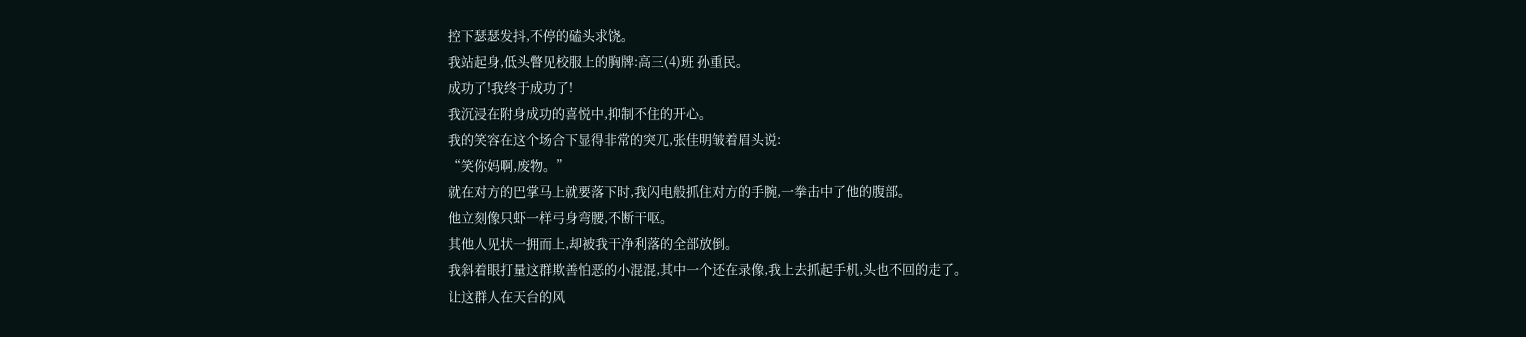控下瑟瑟发抖,不停的磕头求饶。
我站起身,低头瞥见校服上的胸牌:高三(4)班 孙重民。
成功了!我终于成功了!
我沉浸在附身成功的喜悦中,抑制不住的开心。
我的笑容在这个场合下显得非常的突兀,张佳明皱着眉头说:
“笑你妈啊,废物。”
就在对方的巴掌马上就要落下时,我闪电般抓住对方的手腕,一拳击中了他的腹部。
他立刻像只虾一样弓身弯腰,不断干呕。
其他人见状一拥而上,却被我干净利落的全部放倒。
我斜着眼打量这群欺善怕恶的小混混,其中一个还在录像,我上去抓起手机,头也不回的走了。
让这群人在天台的风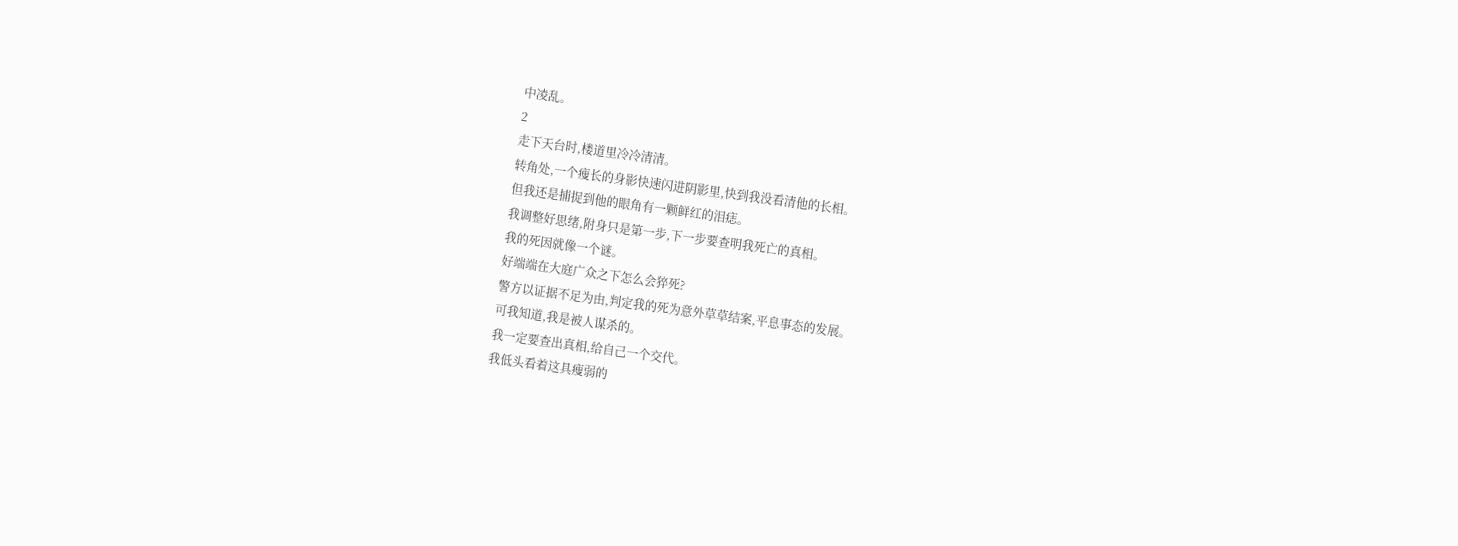中凌乱。
2
走下天台时,楼道里冷冷清清。
转角处,一个瘦长的身影快速闪进阴影里,快到我没看清他的长相。
但我还是捕捉到他的眼角有一颗鲜红的泪痣。
我调整好思绪,附身只是第一步,下一步要查明我死亡的真相。
我的死因就像一个谜。
好端端在大庭广众之下怎么会猝死?
警方以证据不足为由,判定我的死为意外草草结案,平息事态的发展。
可我知道,我是被人谋杀的。
我一定要查出真相,给自己一个交代。
我低头看着这具瘦弱的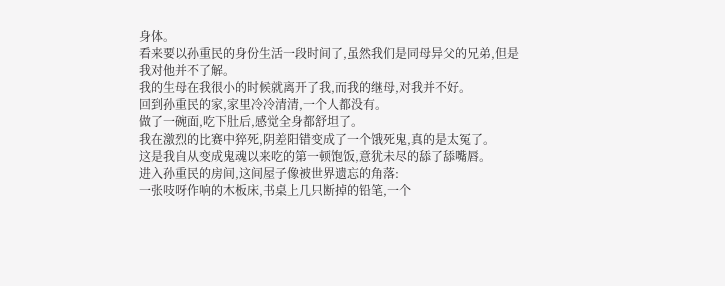身体。
看来要以孙重民的身份生活一段时间了,虽然我们是同母异父的兄弟,但是我对他并不了解。
我的生母在我很小的时候就离开了我,而我的继母,对我并不好。
回到孙重民的家,家里冷冷清清,一个人都没有。
做了一碗面,吃下肚后,感觉全身都舒坦了。
我在激烈的比赛中猝死,阴差阳错变成了一个饿死鬼,真的是太冤了。
这是我自从变成鬼魂以来吃的第一顿饱饭,意犹未尽的舔了舔嘴唇。
进入孙重民的房间,这间屋子像被世界遗忘的角落:
一张吱呀作响的木板床,书桌上几只断掉的铅笔,一个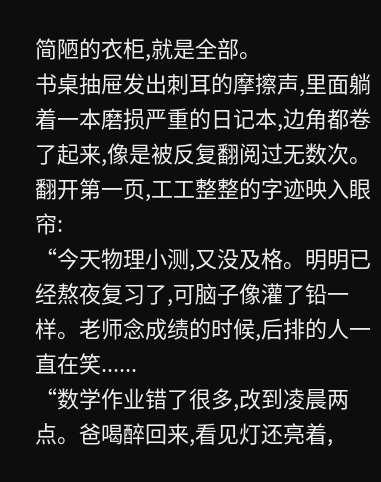简陋的衣柜,就是全部。
书桌抽屉发出刺耳的摩擦声,里面躺着一本磨损严重的日记本,边角都卷了起来,像是被反复翻阅过无数次。
翻开第一页,工工整整的字迹映入眼帘:
“今天物理小测,又没及格。明明已经熬夜复习了,可脑子像灌了铅一样。老师念成绩的时候,后排的人一直在笑......
“数学作业错了很多,改到凌晨两点。爸喝醉回来,看见灯还亮着,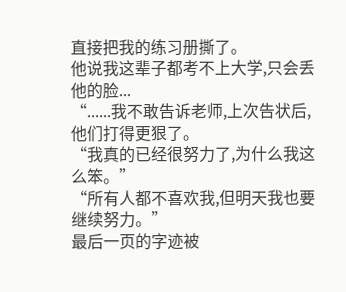直接把我的练习册撕了。
他说我这辈子都考不上大学,只会丢他的脸...
“......我不敢告诉老师,上次告状后,他们打得更狠了。
“我真的已经很努力了,为什么我这么笨。”
“所有人都不喜欢我,但明天我也要继续努力。”
最后一页的字迹被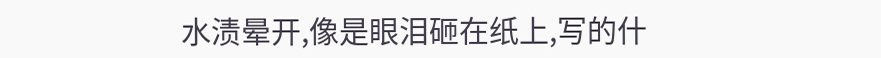水渍晕开,像是眼泪砸在纸上,写的什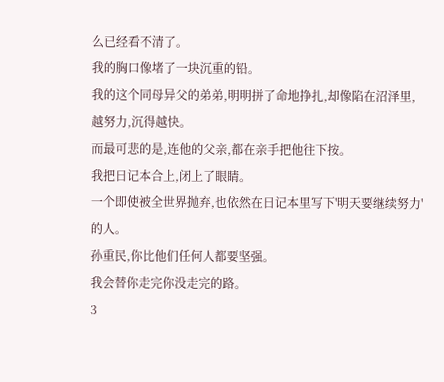么已经看不清了。
我的胸口像堵了一块沉重的铅。
我的这个同母异父的弟弟,明明拼了命地挣扎,却像陷在沼泽里,越努力,沉得越快。
而最可悲的是,连他的父亲,都在亲手把他往下按。
我把日记本合上,闭上了眼睛。
一个即使被全世界抛弃,也依然在日记本里写下'明天要继续努力'的人。
孙重民,你比他们任何人都要坚强。
我会替你走完你没走完的路。
3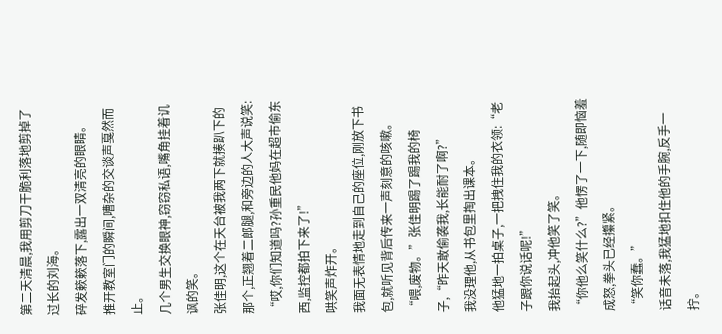第二天清晨,我用剪刀干脆利落地剪掉了过长的刘海。
碎发簌簌落下,露出一双清亮的眼睛。
推开教室门的瞬间,嘈杂的交谈声戛然而止。
几个男生交换眼神,窃窃私语,嘴角挂着讥讽的笑。
张佳明,这个在天台被我两下就揍趴下的那个,正翘着二郎腿,和旁边的人大声说笑:
“哎,你们知道吗?孙重民他妈在超市偷东西,监控都拍下来了!”
哄笑声炸开。
我面无表情地走到自己的座位,刚放下书包,就听见背后传来一声刻意的咳嗽。
“喂,废物。”张佳明踢了踢我的椅子,“昨天敢偷袭我,长能耐了啊?”
我没理他,从书包里掏出课本。
他猛地一拍桌子,一把拽住我的衣领:“老子跟你说话呢!”
我抬起头,冲他笑了笑。
“你他么笑什么?”他愣了一下,随即恼羞成怒,拳头已经攥紧。
“笑你蠢。”
话音未落,我猛地扣住他的手腕,反手一拧。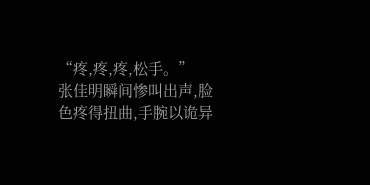“疼,疼,疼,松手。”
张佳明瞬间惨叫出声,脸色疼得扭曲,手腕以诡异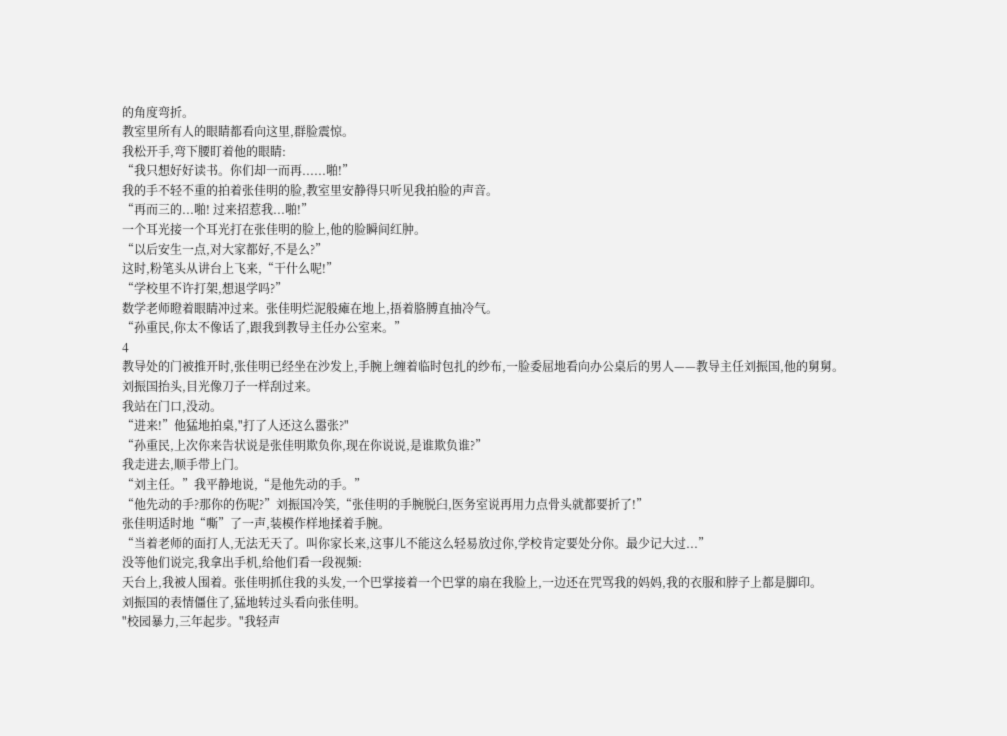的角度弯折。
教室里所有人的眼睛都看向这里,群脸震惊。
我松开手,弯下腰盯着他的眼睛:
“我只想好好读书。你们却一而再......啪!”
我的手不轻不重的拍着张佳明的脸,教室里安静得只听见我拍脸的声音。
“再而三的...啪! 过来招惹我...啪!”
一个耳光接一个耳光打在张佳明的脸上,他的脸瞬间红肿。
“以后安生一点,对大家都好,不是么?”
这时,粉笔头从讲台上飞来,“干什么呢!”
“学校里不许打架,想退学吗?”
数学老师瞪着眼睛冲过来。张佳明烂泥般瘫在地上,捂着胳膊直抽冷气。
“孙重民,你太不像话了,跟我到教导主任办公室来。”
4
教导处的门被推开时,张佳明已经坐在沙发上,手腕上缠着临时包扎的纱布,一脸委屈地看向办公桌后的男人——教导主任刘振国,他的舅舅。
刘振国抬头,目光像刀子一样刮过来。
我站在门口,没动。
“进来!”他猛地拍桌,"打了人还这么嚣张?"
“孙重民,上次你来告状说是张佳明欺负你,现在你说说,是谁欺负谁?”
我走进去,顺手带上门。
“刘主任。”我平静地说,“是他先动的手。”
“他先动的手?那你的伤呢?”刘振国冷笑,“张佳明的手腕脱臼,医务室说再用力点骨头就都要折了!”
张佳明适时地“嘶”了一声,装模作样地揉着手腕。
“当着老师的面打人,无法无天了。叫你家长来,这事儿不能这么轻易放过你,学校肯定要处分你。最少记大过...”
没等他们说完,我拿出手机,给他们看一段视频:
天台上,我被人围着。张佳明抓住我的头发,一个巴掌接着一个巴掌的扇在我脸上,一边还在咒骂我的妈妈,我的衣服和脖子上都是脚印。
刘振国的表情僵住了,猛地转过头看向张佳明。
"校园暴力,三年起步。"我轻声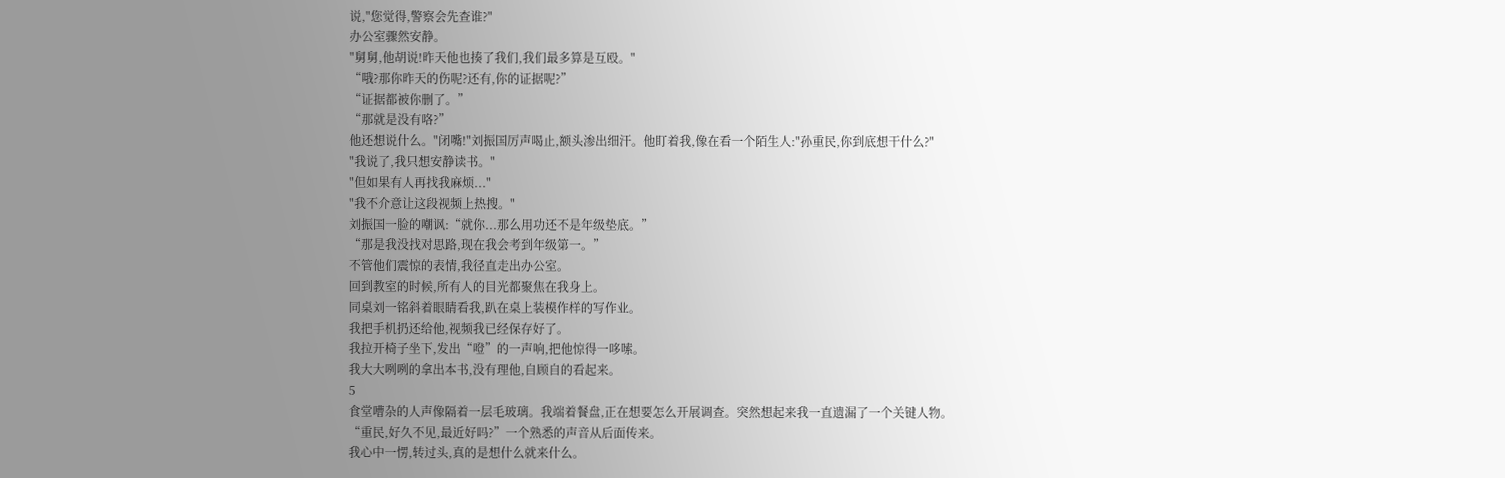说,"您觉得,警察会先查谁?"
办公室骤然安静。
"舅舅,他胡说!昨天他也揍了我们,我们最多算是互殴。"
“哦?那你昨天的伤呢?还有,你的证据呢?”
“证据都被你删了。”
“那就是没有咯?”
他还想说什么。"闭嘴!"刘振国厉声喝止,额头渗出细汗。他盯着我,像在看一个陌生人:"孙重民,你到底想干什么?"
"我说了,我只想安静读书。"
"但如果有人再找我麻烦..."
"我不介意让这段视频上热搜。"
刘振国一脸的嘲讽:“就你...那么用功还不是年级垫底。”
“那是我没找对思路,现在我会考到年级第一。”
不管他们震惊的表情,我径直走出办公室。
回到教室的时候,所有人的目光都聚焦在我身上。
同桌刘一铭斜着眼睛看我,趴在桌上装模作样的写作业。
我把手机扔还给他,视频我已经保存好了。
我拉开椅子坐下,发出“噔”的一声响,把他惊得一哆嗦。
我大大咧咧的拿出本书,没有理他,自顾自的看起来。
5
食堂嘈杂的人声像隔着一层毛玻璃。我端着餐盘,正在想要怎么开展调查。突然想起来我一直遗漏了一个关键人物。
“重民,好久不见,最近好吗?”一个熟悉的声音从后面传来。
我心中一愣,转过头,真的是想什么就来什么。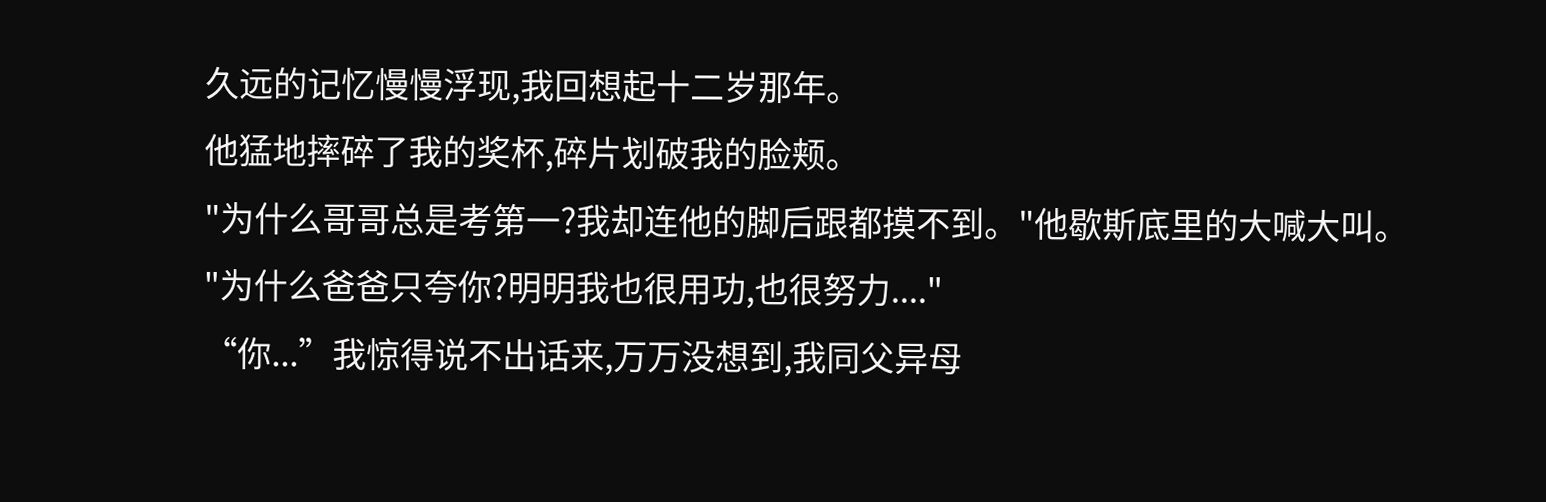久远的记忆慢慢浮现,我回想起十二岁那年。
他猛地摔碎了我的奖杯,碎片划破我的脸颊。
"为什么哥哥总是考第一?我却连他的脚后跟都摸不到。"他歇斯底里的大喊大叫。
"为什么爸爸只夸你?明明我也很用功,也很努力...."
“你...”我惊得说不出话来,万万没想到,我同父异母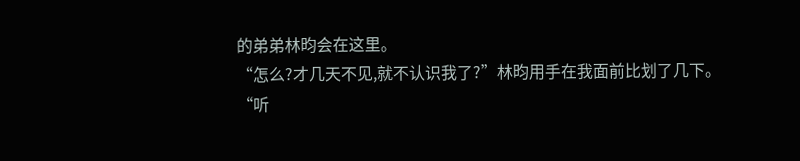的弟弟林昀会在这里。
“怎么?才几天不见,就不认识我了?”林昀用手在我面前比划了几下。
“听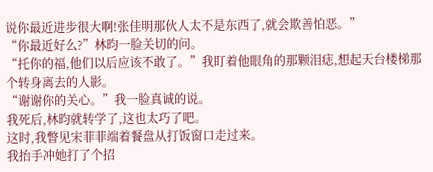说你最近进步很大啊!张佳明那伙人太不是东西了,就会欺善怕恶。”
“你最近好么?”林昀一脸关切的问。
“托你的福,他们以后应该不敢了。”我盯着他眼角的那颗泪痣,想起天台楼梯那个转身离去的人影。
“谢谢你的关心。”我一脸真诚的说。
我死后,林昀就转学了,这也太巧了吧。
这时,我瞥见宋菲菲端着餐盘从打饭窗口走过来。
我抬手冲她打了个招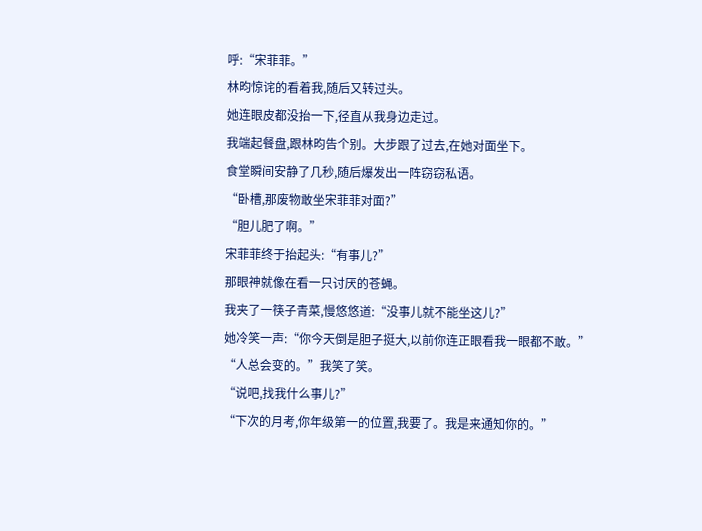呼:“宋菲菲。”
林昀惊诧的看着我,随后又转过头。
她连眼皮都没抬一下,径直从我身边走过。
我端起餐盘,跟林昀告个别。大步跟了过去,在她对面坐下。
食堂瞬间安静了几秒,随后爆发出一阵窃窃私语。
“卧槽,那废物敢坐宋菲菲对面?”
“胆儿肥了啊。”
宋菲菲终于抬起头:“有事儿?”
那眼神就像在看一只讨厌的苍蝇。
我夹了一筷子青菜,慢悠悠道:“没事儿就不能坐这儿?”
她冷笑一声:“你今天倒是胆子挺大,以前你连正眼看我一眼都不敢。”
“人总会变的。”我笑了笑。
“说吧,找我什么事儿?”
“下次的月考,你年级第一的位置,我要了。我是来通知你的。”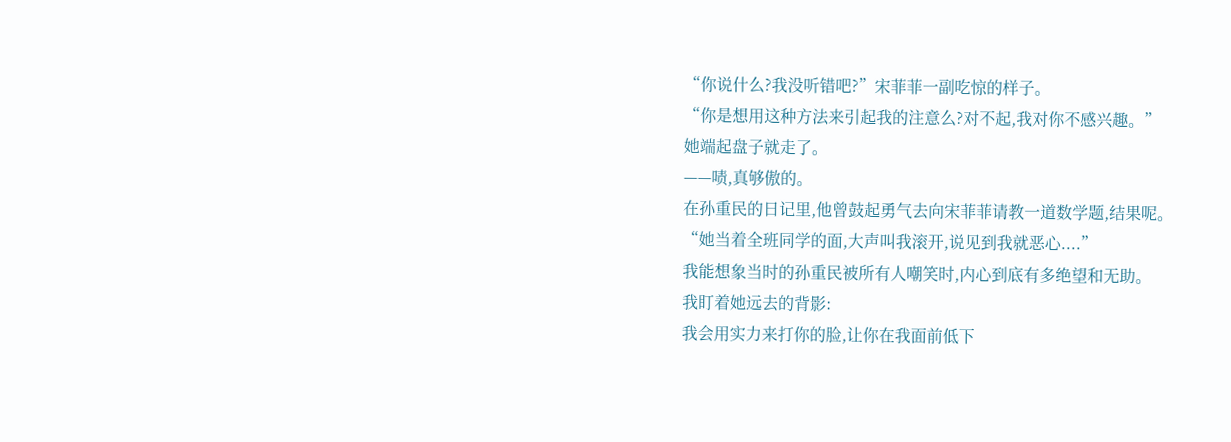“你说什么?我没听错吧?”宋菲菲一副吃惊的样子。
“你是想用这种方法来引起我的注意么?对不起,我对你不感兴趣。”
她端起盘子就走了。
——啧,真够傲的。
在孙重民的日记里,他曾鼓起勇气去向宋菲菲请教一道数学题,结果呢。
“她当着全班同学的面,大声叫我滚开,说见到我就恶心....”
我能想象当时的孙重民被所有人嘲笑时,内心到底有多绝望和无助。
我盯着她远去的背影:
我会用实力来打你的脸,让你在我面前低下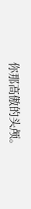你那高傲的头颅。